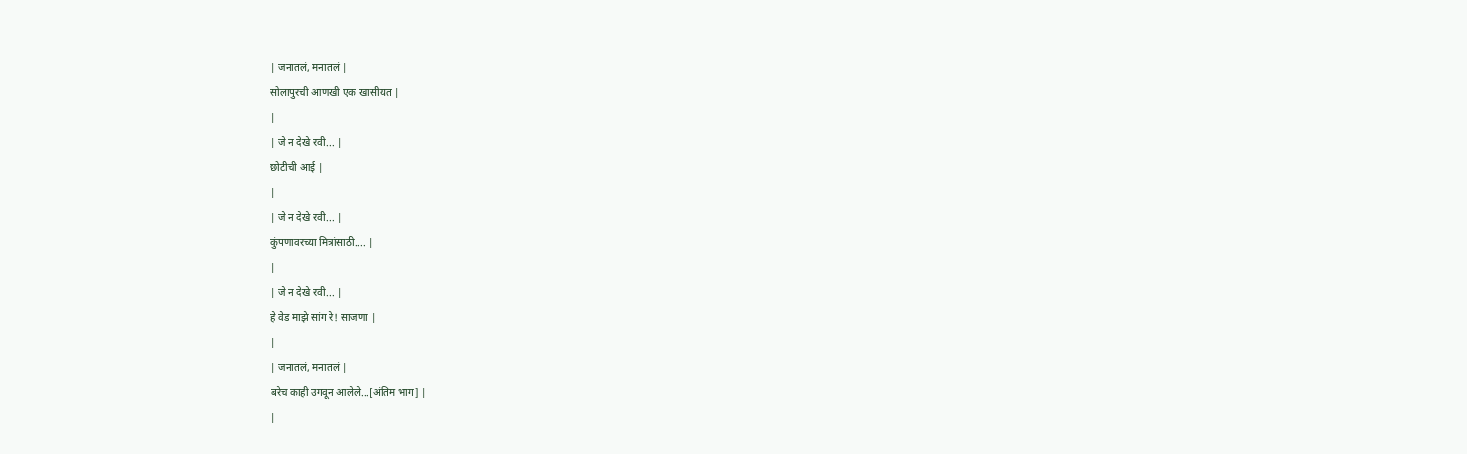| जनातलं, मनातलं |
सोलापुरची आणखी एक खासीयत |
|
| जे न देखे रवी... |
छोटीची आई |
|
| जे न देखे रवी... |
कुंपणावरच्या मित्रांसाठी.... |
|
| जे न देखे रवी... |
हे वेड माझे सांग रे! साजणा |
|
| जनातलं, मनातलं |
बरेच काही उगवून आलेले...[अंतिम भाग] |
|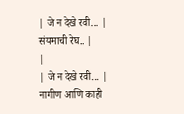| जे न देखे रवी... |
संयमाची रेघ.. |
|
| जे न देखे रवी... |
नागीण आणि काही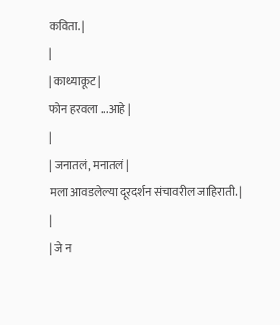कविता. |
|
| काथ्याकूट |
फोन हरवला ...आहे |
|
| जनातलं, मनातलं |
मला आवडलेल्या दूरदर्शन संचावरील जाहिराती. |
|
| जे न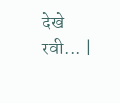देखे रवी... |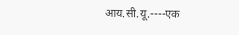आय.सी.यू.----एक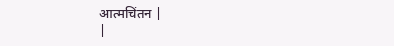आत्मचिंतन |
|